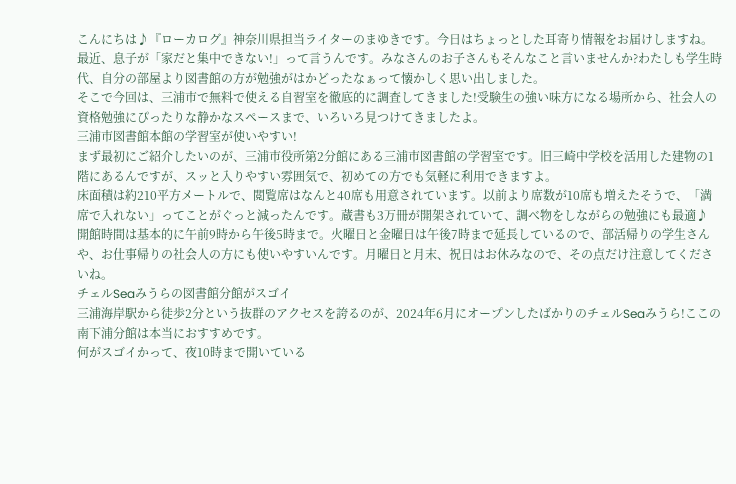こんにちは♪『ローカログ』神奈川県担当ライターのまゆきです。今日はちょっとした耳寄り情報をお届けしますね。最近、息子が「家だと集中できない!」って言うんです。みなさんのお子さんもそんなこと言いませんか?わたしも学生時代、自分の部屋より図書館の方が勉強がはかどったなぁって懐かしく思い出しました。
そこで今回は、三浦市で無料で使える自習室を徹底的に調査してきました!受験生の強い味方になる場所から、社会人の資格勉強にぴったりな静かなスペースまで、いろいろ見つけてきましたよ。
三浦市図書館本館の学習室が使いやすい!
まず最初にご紹介したいのが、三浦市役所第2分館にある三浦市図書館の学習室です。旧三崎中学校を活用した建物の1階にあるんですが、スッと入りやすい雰囲気で、初めての方でも気軽に利用できますよ。
床面積は約210平方メートルで、閲覧席はなんと40席も用意されています。以前より席数が10席も増えたそうで、「満席で入れない」ってことがぐっと減ったんです。蔵書も3万冊が開架されていて、調べ物をしながらの勉強にも最適♪
開館時間は基本的に午前9時から午後5時まで。火曜日と金曜日は午後7時まで延長しているので、部活帰りの学生さんや、お仕事帰りの社会人の方にも使いやすいんです。月曜日と月末、祝日はお休みなので、その点だけ注意してくださいね。
チェルSeaみうらの図書館分館がスゴイ
三浦海岸駅から徒歩2分という抜群のアクセスを誇るのが、2024年6月にオープンしたばかりのチェルSeaみうら!ここの南下浦分館は本当におすすめです。
何がスゴイかって、夜10時まで開いている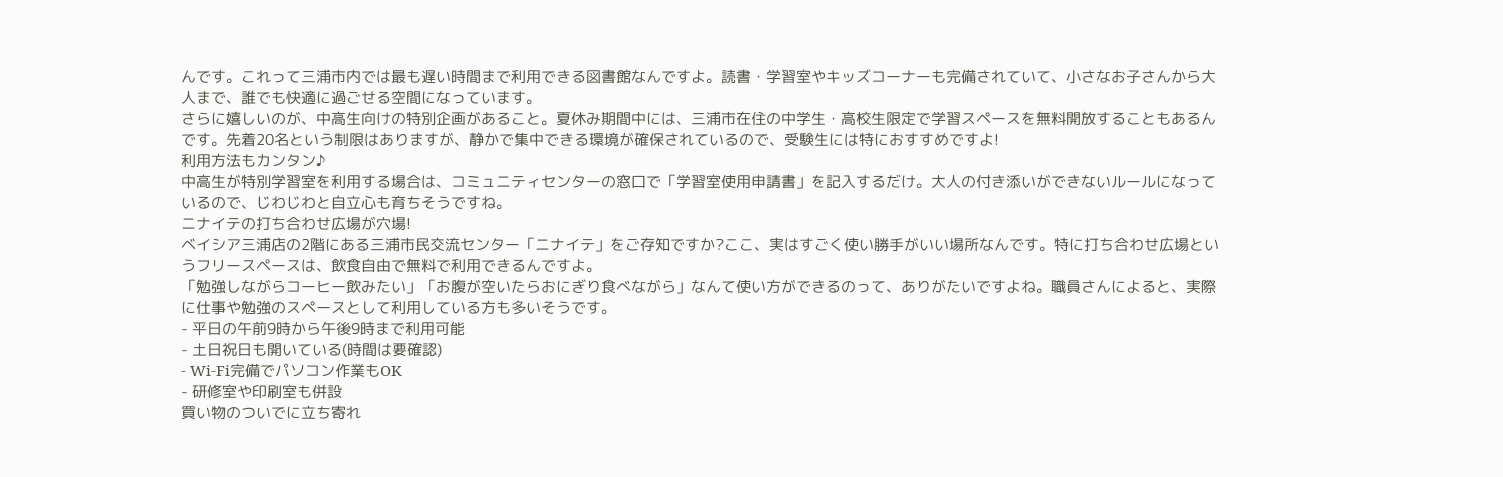んです。これって三浦市内では最も遅い時間まで利用できる図書館なんですよ。読書・学習室やキッズコーナーも完備されていて、小さなお子さんから大人まで、誰でも快適に過ごせる空間になっています。
さらに嬉しいのが、中高生向けの特別企画があること。夏休み期間中には、三浦市在住の中学生・高校生限定で学習スペースを無料開放することもあるんです。先着20名という制限はありますが、静かで集中できる環境が確保されているので、受験生には特におすすめですよ!
利用方法もカンタン♪
中高生が特別学習室を利用する場合は、コミュニティセンターの窓口で「学習室使用申請書」を記入するだけ。大人の付き添いができないルールになっているので、じわじわと自立心も育ちそうですね。
ニナイテの打ち合わせ広場が穴場!
ベイシア三浦店の2階にある三浦市民交流センター「ニナイテ」をご存知ですか?ここ、実はすごく使い勝手がいい場所なんです。特に打ち合わせ広場というフリースペースは、飲食自由で無料で利用できるんですよ。
「勉強しながらコーヒー飲みたい」「お腹が空いたらおにぎり食べながら」なんて使い方ができるのって、ありがたいですよね。職員さんによると、実際に仕事や勉強のスペースとして利用している方も多いそうです。
- 平日の午前9時から午後9時まで利用可能
- 土日祝日も開いている(時間は要確認)
- Wi-Fi完備でパソコン作業もOK
- 研修室や印刷室も併設
買い物のついでに立ち寄れ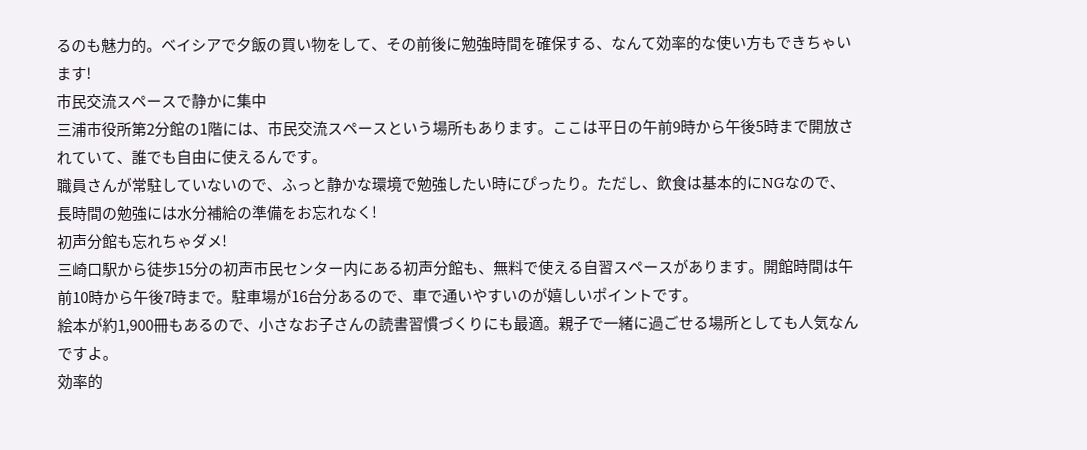るのも魅力的。ベイシアで夕飯の買い物をして、その前後に勉強時間を確保する、なんて効率的な使い方もできちゃいます!
市民交流スペースで静かに集中
三浦市役所第2分館の1階には、市民交流スペースという場所もあります。ここは平日の午前9時から午後5時まで開放されていて、誰でも自由に使えるんです。
職員さんが常駐していないので、ふっと静かな環境で勉強したい時にぴったり。ただし、飲食は基本的にNGなので、長時間の勉強には水分補給の準備をお忘れなく!
初声分館も忘れちゃダメ!
三崎口駅から徒歩15分の初声市民センター内にある初声分館も、無料で使える自習スペースがあります。開館時間は午前10時から午後7時まで。駐車場が16台分あるので、車で通いやすいのが嬉しいポイントです。
絵本が約1,900冊もあるので、小さなお子さんの読書習慣づくりにも最適。親子で一緒に過ごせる場所としても人気なんですよ。
効率的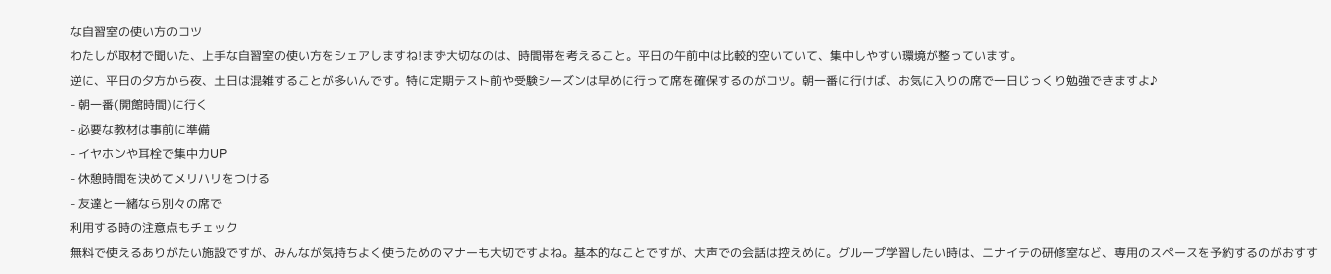な自習室の使い方のコツ
わたしが取材で聞いた、上手な自習室の使い方をシェアしますね!まず大切なのは、時間帯を考えること。平日の午前中は比較的空いていて、集中しやすい環境が整っています。
逆に、平日の夕方から夜、土日は混雑することが多いんです。特に定期テスト前や受験シーズンは早めに行って席を確保するのがコツ。朝一番に行けば、お気に入りの席で一日じっくり勉強できますよ♪
- 朝一番(開館時間)に行く
- 必要な教材は事前に準備
- イヤホンや耳栓で集中力UP
- 休憩時間を決めてメリハリをつける
- 友達と一緒なら別々の席で
利用する時の注意点もチェック
無料で使えるありがたい施設ですが、みんなが気持ちよく使うためのマナーも大切ですよね。基本的なことですが、大声での会話は控えめに。グループ学習したい時は、ニナイテの研修室など、専用のスペースを予約するのがおすす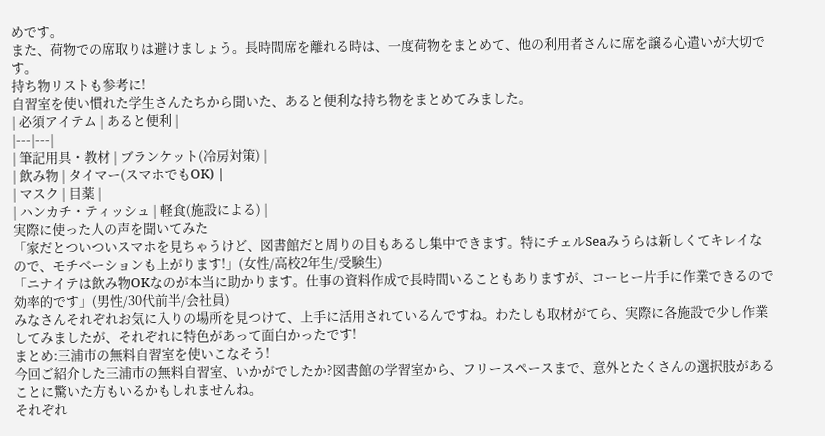めです。
また、荷物での席取りは避けましょう。長時間席を離れる時は、一度荷物をまとめて、他の利用者さんに席を譲る心遣いが大切です。
持ち物リストも参考に!
自習室を使い慣れた学生さんたちから聞いた、あると便利な持ち物をまとめてみました。
| 必須アイテム | あると便利 |
|---|---|
| 筆記用具・教材 | ブランケット(冷房対策) |
| 飲み物 | タイマー(スマホでもOK) |
| マスク | 目薬 |
| ハンカチ・ティッシュ | 軽食(施設による) |
実際に使った人の声を聞いてみた
「家だとついついスマホを見ちゃうけど、図書館だと周りの目もあるし集中できます。特にチェルSeaみうらは新しくてキレイなので、モチベーションも上がります!」(女性/高校2年生/受験生)
「ニナイテは飲み物OKなのが本当に助かります。仕事の資料作成で長時間いることもありますが、コーヒー片手に作業できるので効率的です」(男性/30代前半/会社員)
みなさんそれぞれお気に入りの場所を見つけて、上手に活用されているんですね。わたしも取材がてら、実際に各施設で少し作業してみましたが、それぞれに特色があって面白かったです!
まとめ:三浦市の無料自習室を使いこなそう!
今回ご紹介した三浦市の無料自習室、いかがでしたか?図書館の学習室から、フリースペースまで、意外とたくさんの選択肢があることに驚いた方もいるかもしれませんね。
それぞれ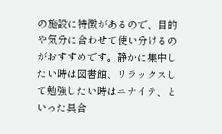の施設に特徴があるので、目的や気分に合わせて使い分けるのがおすすめです。静かに集中したい時は図書館、リラックスして勉強したい時はニナイテ、といった具合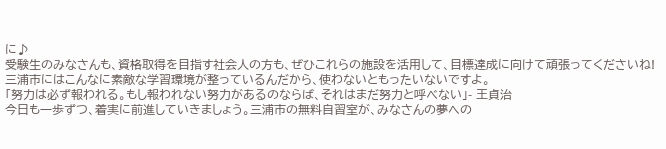に♪
受験生のみなさんも、資格取得を目指す社会人の方も、ぜひこれらの施設を活用して、目標達成に向けて頑張ってくださいね!三浦市にはこんなに素敵な学習環境が整っているんだから、使わないともったいないですよ。
「努力は必ず報われる。もし報われない努力があるのならば、それはまだ努力と呼べない」- 王貞治
今日も一歩ずつ、着実に前進していきましょう。三浦市の無料自習室が、みなさんの夢への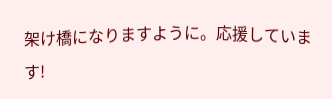架け橋になりますように。応援しています!